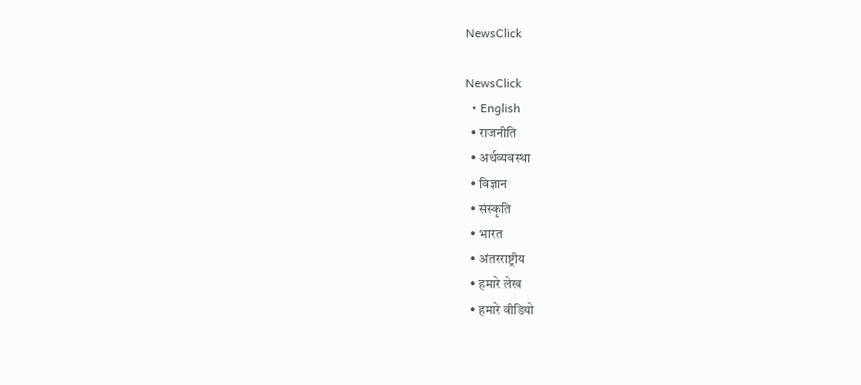NewsClick

NewsClick
  • English
  • राजनीति
  • अर्थव्यवस्था
  • विज्ञान
  • संस्कृति
  • भारत
  • अंतरराष्ट्रीय
  • हमारे लेख
  • हमारे वीडियो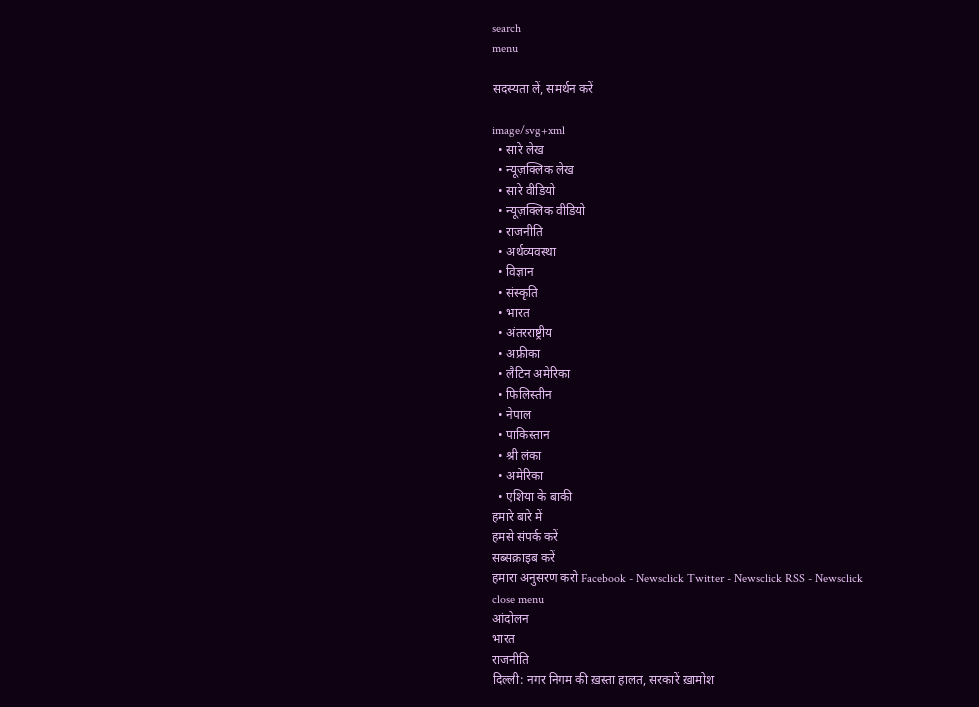search
menu

सदस्यता लें, समर्थन करें

image/svg+xml
  • सारे लेख
  • न्यूज़क्लिक लेख
  • सारे वीडियो
  • न्यूज़क्लिक वीडियो
  • राजनीति
  • अर्थव्यवस्था
  • विज्ञान
  • संस्कृति
  • भारत
  • अंतरराष्ट्रीय
  • अफ्रीका
  • लैटिन अमेरिका
  • फिलिस्तीन
  • नेपाल
  • पाकिस्तान
  • श्री लंका
  • अमेरिका
  • एशिया के बाकी
हमारे बारे में
हमसे संपर्क करें
सब्सक्राइब करें
हमारा अनुसरण करो Facebook - Newsclick Twitter - Newsclick RSS - Newsclick
close menu
आंदोलन
भारत
राजनीति
दिल्ली: नगर निगम की ख़स्ता हालत, सरकारें ख़ामोश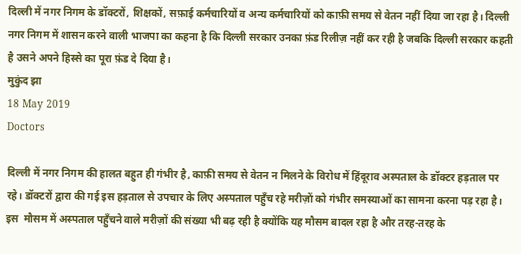दिल्ली में नगर निगम के डॉक्टरों, शिक्षकों, सफ़ाई कर्मचारियों व अन्य कर्मचारियों को काफ़ी समय से वेतन नहीं दिया जा रहा है। दिल्ली नगर निगम में शासन करने वाली भाजपा का कहना है कि दिल्ली सरकार उनका फ़ंड रिलीज़ नहीं कर रही है जबकि दिल्ली सरकार कहती है उसने अपने हिस्से का पूरा फ़ंड दे दिया है।
मुकुंद झा
18 May 2019
Doctors

दिल्ली में नगर निगम की हालत बहुत ही गंभीर है, काफ़ी समय से वेतन न मिलने के विरोध में हिंदूराव अस्पताल के डॉक्टर हड़ताल पर रहे। डॉक्टरों द्वारा की गई इस हड़ताल से उपचार के लिए अस्पताल पहुँच रहे मरीज़ों को गंभीर समस्याओं का सामना करना पड़ रहा है। इस  मौसम में अस्पताल पहुँचने वाले मरीज़ों की संख्या भी बढ़ रही है क्योंकि यह मौसम बादल रहा है और तरह-तरह के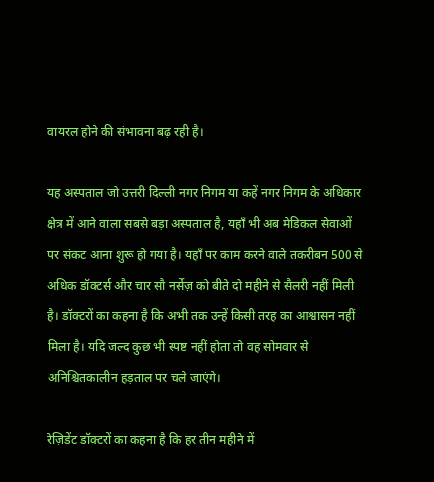वायरल होने की संभावना बढ़ रही है।

यह अस्पताल जो उत्तरी दिल्ली नगर निगम या कहें नगर निगम के अधिकार क्षेत्र में आने वाला सबसे बड़ा अस्पताल है, यहाँ भी अब मेडिकल सेवाओं पर संकट आना शुरू हो गया है। यहाँ पर काम करने वाले तकरीबन 500 से अधिक डॉक्टर्स और चार सौ नर्सेज़ को बीते दो महीने से सैलरी नहीं मिली है। डॉक्टरों का कहना है कि अभी तक उन्हें किसी तरह का आश्वासन नहीं मिला है। यदि जल्द कुछ भी स्पष्ट नहीं होता तो वह सोमवार से अनिश्चितकालीन हड़ताल पर चले जाएंगे।

रेज़िडेंट डॉक्टरों का कहना है कि हर तीन महीने में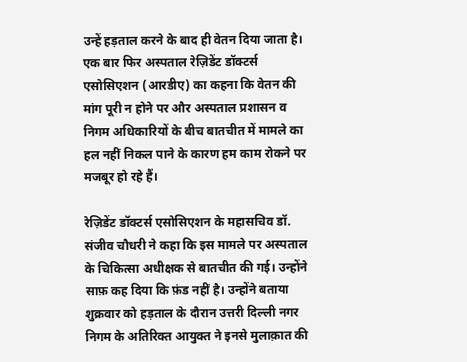उन्हें हड़ताल करने के बाद ही वेतन दिया जाता है। एक बार फिर अस्पताल रेज़िडेंट डॉक्टर्स एसोसिएशन (आरडीए) का कहना कि वेतन की मांग पूरी न होने पर और अस्पताल प्रशासन व निगम अधिकारियों के बीच बातचीत में मामले का हल नहीं निकल पाने के कारण हम काम रोकने पर मजबूर हो रहे हैं।

रेज़िडेंट डॉक्टर्स एसोसिएशन के महासचिव डॉ. संजीव चौधरी ने कहा कि इस मामले पर अस्पताल के चिकित्सा अधीक्षक से बातचीत की गई। उन्होंने साफ़ कह दिया कि फ़ंड नहीं है। उन्होंने बताया शुक्रवार को हड़ताल के दौरान उत्तरी दिल्ली नगर निगम के अतिरिक्त आयुक्त ने इनसे मुलाक़ात की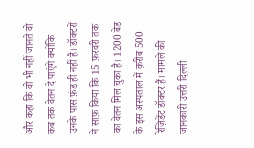और कहा कि वो भी नहीं जानते वो कब तक वेतन दे पाएंगे क्योंकि उनके पास फ़ंड ही नहीं है। डॉक्टरों ने साफ़ किया कि 15 फ़रवरी तक का वेतन मिल चुका है। 1200 बेड के इस अस्पताल में क़रीब 500 रेज़िडेंट डॉक्टर हैं। मामले की जानकारी उत्तरी दिल्ली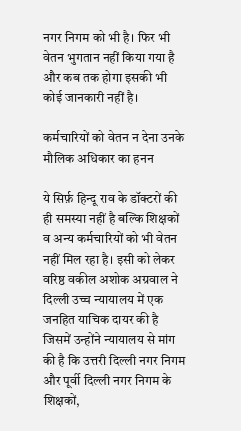नगर निगम को भी है। फिर भी वेतन भुगतान नहीं किया गया है और कब तक होगा इसकी भी कोई जानकारी नहीं है।

कर्मचारियों को वेतन न देना उनके मौलिक अधिकार का हनन

ये सिर्फ़ हिन्दू राव के डॉक्टरों की ही समस्या नहीं है बल्कि शिक्षकों व अन्य कर्मचारियों को भी वेतन नहीं मिल रहा है। इसी को लेकर वरिष्ठ वकील अशोक अग्रवाल ने दिल्ली उच्च न्यायालय में एक जनहित याचिक दायर की है जिसमें उन्होंने न्यायालय से मांग की है कि उत्तरी दिल्ली नगर निगम और पूर्वी दिल्ली नगर निगम के शिक्षकों,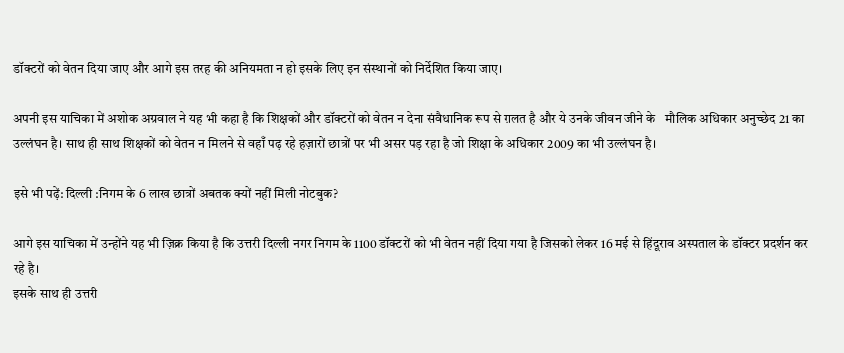डॉक्टरों को वेतन दिया जाए और आगे इस तरह की अनियमता न हो इसके लिए इन संस्थानों को निर्देशित किया जाए।

अपनी इस याचिका में अशोक अग्रवाल ने यह भी कहा है कि शिक्षकों और डॉक्टरों को वेतन न देना संवैधानिक रूप से ग़लत है और ये उनके जीवन जीने के   मौलिक अधिकार अनुच्छेद 21 का उल्लंघन है। साथ ही साथ शिक्षकों को वेतन न मिलने से वहाँ पढ़ रहे हज़ारों छात्रों पर भी असर पड़ रहा है जो शिक्षा के अधिकार 2009 का भी उल्लंघन है।

इसे भी पढ़ें: दिल्ली :निगम के 6 लाख छात्रों अबतक क्यों नहीं मिली नोटबुक?

आगे इस याचिका में उन्होंने यह भी ज़िक्र किया है कि उत्तरी दिल्ली नगर निगम के 1100 डॉक्टरों को भी वेतन नहीं दिया गया है जिसको लेकर 16 मई से हिंदूराव अस्पताल के डॉक्टर प्रदर्शन कर रहे है।
इसके साथ ही उत्तरी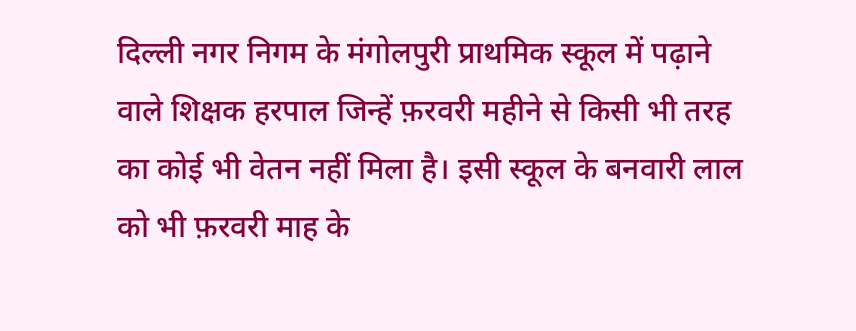दिल्ली नगर निगम के मंगोलपुरी प्राथमिक स्कूल में पढ़ाने वाले शिक्षक हरपाल जिन्हें फ़रवरी महीने से किसी भी तरह का कोई भी वेतन नहीं मिला है। इसी स्कूल के बनवारी लाल को भी फ़रवरी माह के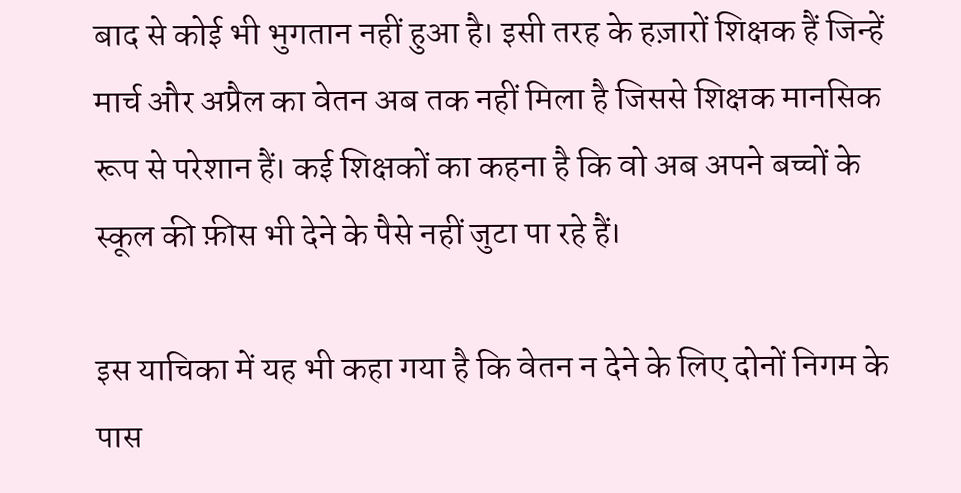बाद से कोई भी भुगतान नहीं हुआ है। इसी तरह के हज़ारों शिक्षक हैं जिन्हें मार्च और अप्रैल का वेतन अब तक नहीं मिला है जिससे शिक्षक मानसिक रूप से परेशान हैं। कई शिक्षकों का कहना है कि वो अब अपने बच्चों के स्कूल की फ़ीस भी देने के पैसे नहीं जुटा पा रहे हैं।

इस याचिका में यह भी कहा गया है कि वेतन न देने के लिए दोनों निगम के पास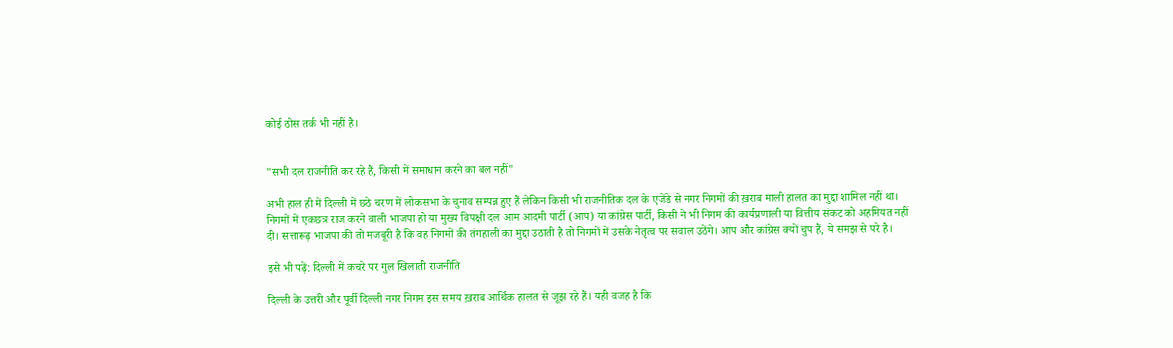कोई ठोस तर्क भी नहीं है।


"सभी दल राजनीति कर रहे हैं, किसी में समाधान करने का बल नहीं"

अभी हाल ही में दिल्ली में छठे चरण में लोकसभा के चुनाव सम्पन्न हुए हैं लेकिन किसी भी राजनीतिक दल के एजेंडे से नगर निगमों की ख़राब माली हालत का मुद्दा शामिल नहीं था। निगमों में एकछत्र राज करने वाली भाजपा हो या मुख्य विपक्षी दल आम आदमी पार्टी (आप) या कांग्रेस पार्टी, किसी ने भी निगम की कार्यप्रणाली या वित्तीय संकट को अहमियत नहीं दी। सत्तारूढ़ भाजपा की तो मजबूरी है कि वह निगमों की तंगहाली का मुद्दा उठाती है तो निगमों में उसके नेतृत्व पर सवाल उठेंगे। आप और कांग्रेस क्यों चुप हैं, ये समझ से परे है।

इसे भी पढ़ें: दिल्ली में कचरे पर गुल खिलाती राजनीति

दिल्ली के उत्तरी और पूर्वी दिल्ली नगर निगम इस समय ख़राब आर्थिक हालत से जूझ रहे हैं। यही वजह है कि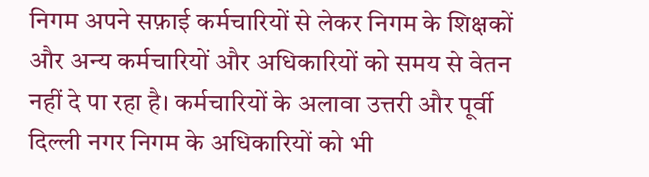निगम अपने सफ़ाई कर्मचारियों से लेकर निगम के शिक्षकों और अन्य कर्मचारियों और अधिकारियों को समय से वेतन नहीं दे पा रहा है। कर्मचारियों के अलावा उत्तरी और पूर्वी दिल्ली नगर निगम के अधिकारियों को भी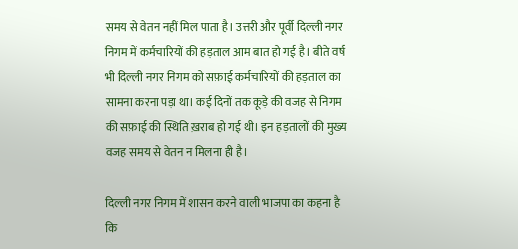समय से वेतन नहीं मिल पाता है। उत्तरी और पूर्वी दिल्ली नगर निगम में कर्मचारियों की हड़ताल आम बात हो गई है। बीते वर्ष भी दिल्ली नगर निगम को सफ़ाई कर्मचारियों की हड़ताल का सामना करना पड़ा था। कई दिनों तक कूड़े की वजह से निगम की सफ़ाई की स्थिति ख़राब हो गई थी। इन हड़तालों की मुख्य वजह समय से वेतन न मिलना ही है।

दिल्ली नगर निगम में शासन करने वाली भाजपा का कहना है कि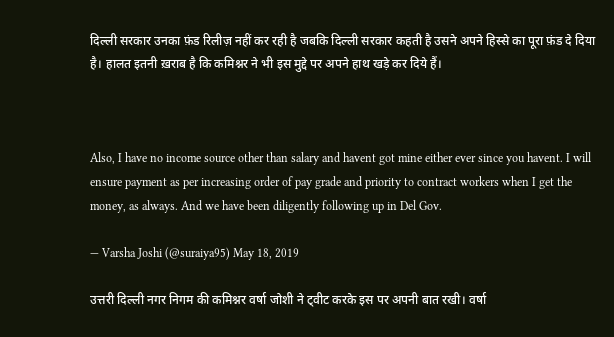दिल्ली सरकार उनका फ़ंड रिलीज़ नहीं कर रही है जबकि दिल्ली सरकार कहती है उसने अपने हिस्से का पूरा फ़ंड दे दिया है। हालत इतनी ख़राब है कि कमिश्नर ने भी इस मुद्दे पर अपने हाथ खड़े कर दिये हैं।



Also, I have no income source other than salary and havent got mine either ever since you havent. I will ensure payment as per increasing order of pay grade and priority to contract workers when I get the money, as always. And we have been diligently following up in Del Gov.

— Varsha Joshi (@suraiya95) May 18, 2019

उत्तरी दिल्ली नगर निगम की कमिश्नर वर्षा जोशी ने ट्वीट करके इस पर अपनी बात रखी। वर्षा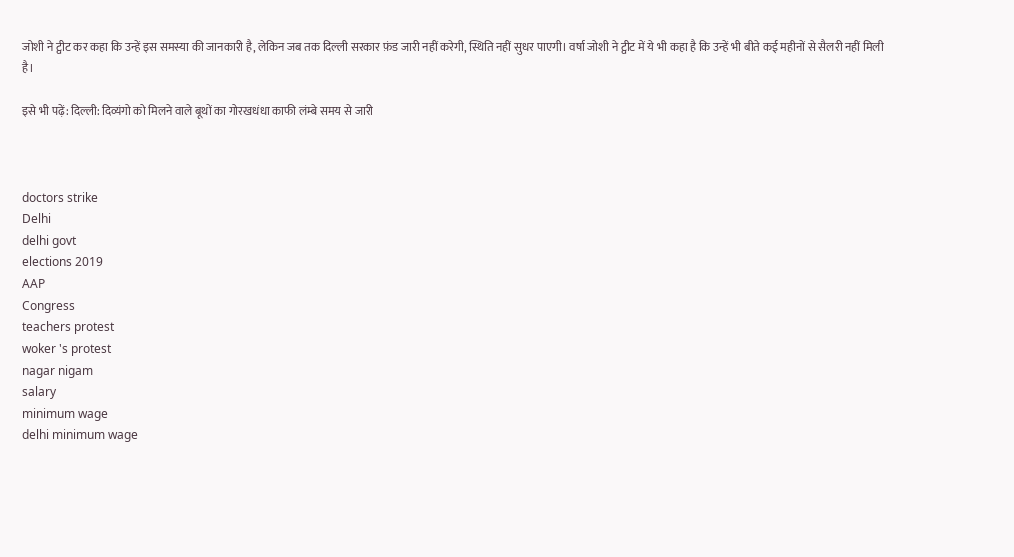जोशी ने ट्वीट कर कहा कि उन्हें इस समस्या की जानकारी है, लेकिन जब तक दिल्ली सरकार फ़ंड जारी नहीं करेगी, स्थिति नहीं सुधर पाएगी। वर्षा जोशी ने ट्वीट में ये भी कहा है कि उन्हें भी बीते कई महीनों से सैलरी नहीं मिली है।

इसे भी पढ़ें: दिल्ली: दिव्यंगो को मिलने वाले बूथों का गोरखधंधा काफी लंम्बे समय से जारी



doctors strike
Delhi
delhi govt
elections 2019
AAP
Congress
teachers protest
woker 's protest
nagar nigam
salary
minimum wage
delhi minimum wage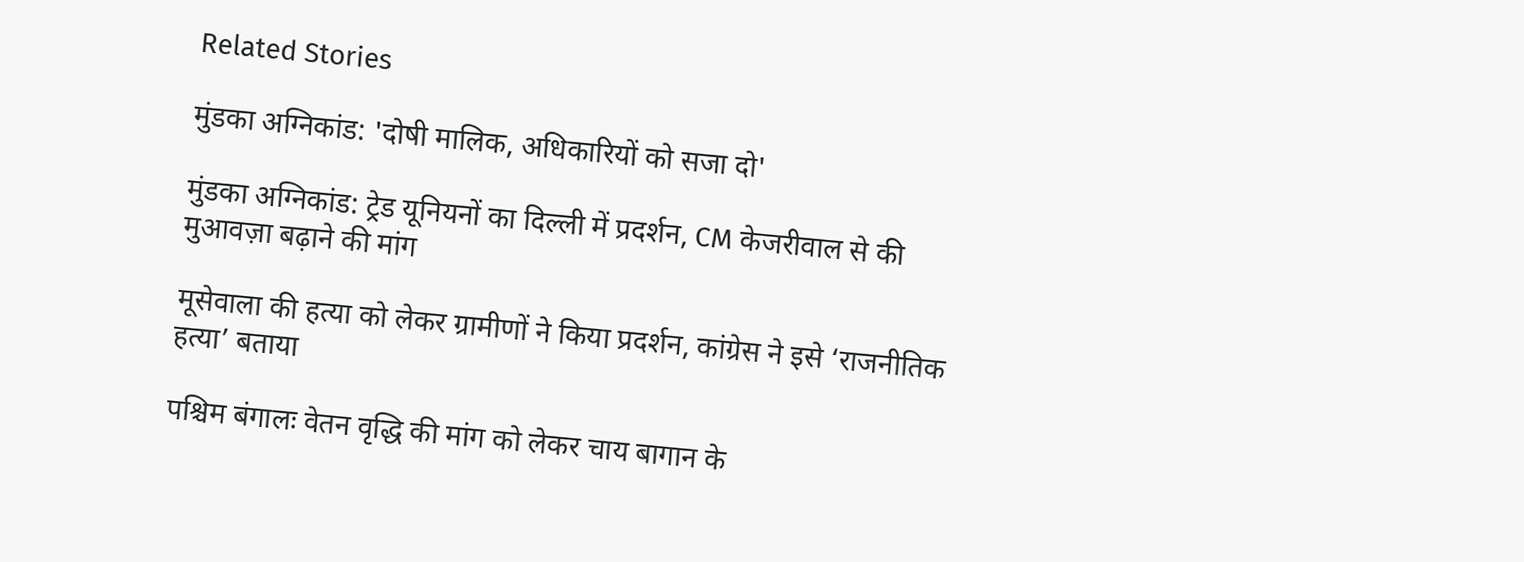Related Stories

मुंडका अग्निकांड: 'दोषी मालिक, अधिकारियों को सजा दो'

मुंडका अग्निकांड: ट्रेड यूनियनों का दिल्ली में प्रदर्शन, CM केजरीवाल से की मुआवज़ा बढ़ाने की मांग

मूसेवाला की हत्या को लेकर ग्रामीणों ने किया प्रदर्शन, कांग्रेस ने इसे ‘राजनीतिक हत्या’ बताया

पश्चिम बंगालः वेतन वृद्धि की मांग को लेकर चाय बागान के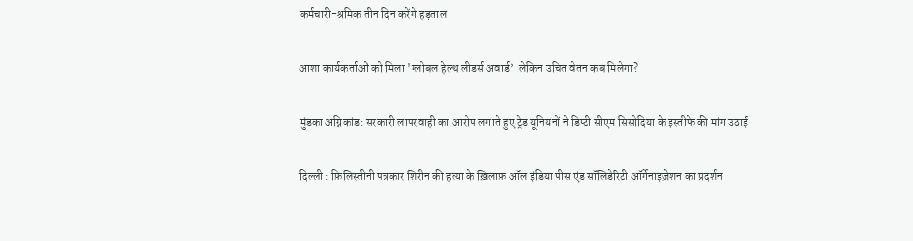कर्मचारी-श्रमिक तीन दिन करेंगे हड़ताल

आशा कार्यकर्ताओं को मिला 'ग्लोबल हेल्थ लीडर्स अवार्ड’  लेकिन उचित वेतन कब मिलेगा?

मुंडका अग्निकांड: सरकारी लापरवाही का आरोप लगाते हुए ट्रेड यूनियनों ने डिप्टी सीएम सिसोदिया के इस्तीफे की मांग उठाई

दिल्ली : फ़िलिस्तीनी पत्रकार शिरीन की हत्या के ख़िलाफ़ ऑल इंडिया पीस एंड सॉलिडेरिटी ऑर्गेनाइज़ेशन का प्रदर्शन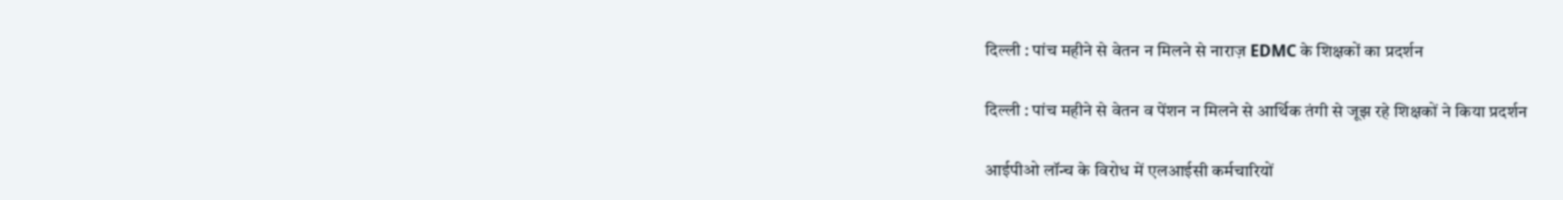दिल्ली : पांच महीने से वेतन न मिलने से नाराज़ EDMC के शिक्षकों का प्रदर्शन

दिल्ली : पांच महीने से वेतन व पेंशन न मिलने से आर्थिक तंगी से जूझ रहे शिक्षकों ने किया प्रदर्शन

आईपीओ लॉन्च के विरोध में एलआईसी कर्मचारियों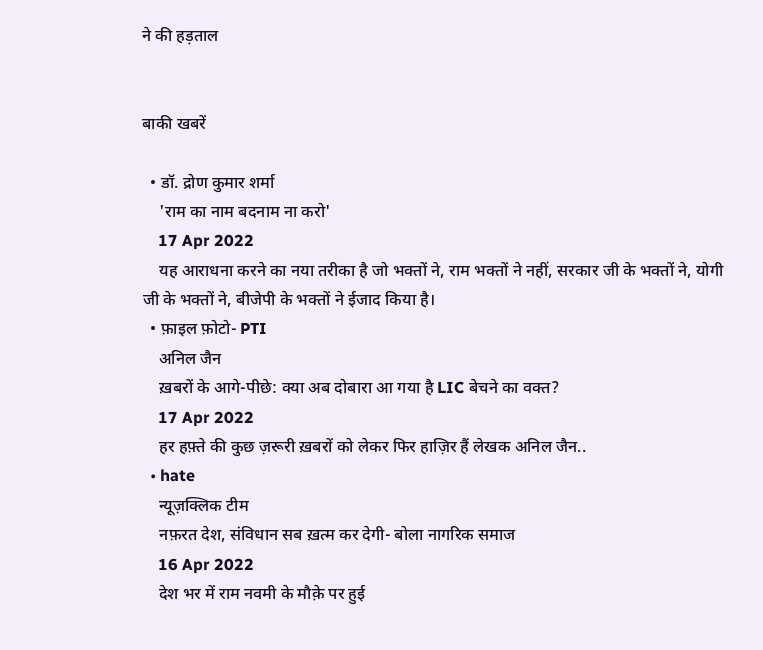ने की हड़ताल


बाकी खबरें

  • डॉ. द्रोण कुमार शर्मा
    'राम का नाम बदनाम ना करो'
    17 Apr 2022
    यह आराधना करने का नया तरीका है जो भक्तों ने, राम भक्तों ने नहीं, सरकार जी के भक्तों ने, योगी जी के भक्तों ने, बीजेपी के भक्तों ने ईजाद किया है।
  • फ़ाइल फ़ोटो- PTI
    अनिल जैन
    ख़बरों के आगे-पीछे: क्या अब दोबारा आ गया है LIC बेचने का वक्त?
    17 Apr 2022
    हर हफ़्ते की कुछ ज़रूरी ख़बरों को लेकर फिर हाज़िर हैं लेखक अनिल जैन..
  • hate
    न्यूज़क्लिक टीम
    नफ़रत देश, संविधान सब ख़त्म कर देगी- बोला नागरिक समाज
    16 Apr 2022
    देश भर में राम नवमी के मौक़े पर हुई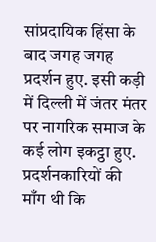सांप्रदायिक हिंसा के बाद जगह जगह प्रदर्शन हुए. इसी कड़ी में दिल्ली में जंतर मंतर पर नागरिक समाज के कई लोग इकट्ठा हुए. प्रदर्शनकारियों की माँग थी कि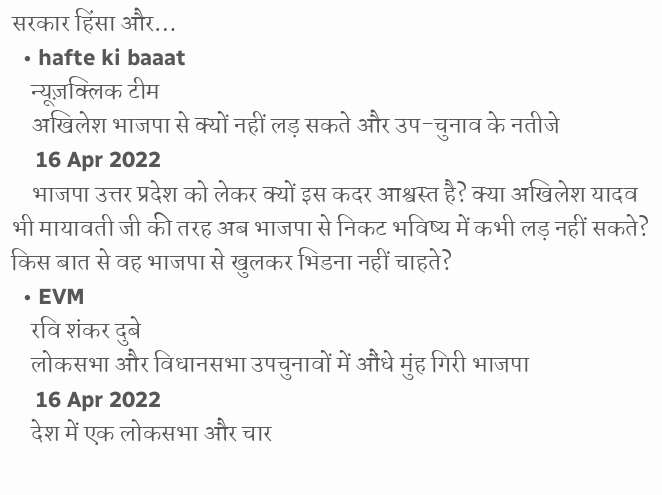सरकार हिंसा और…
  • hafte ki baaat
    न्यूज़क्लिक टीम
    अखिलेश भाजपा से क्यों नहीं लड़ सकते और उप-चुनाव के नतीजे
    16 Apr 2022
    भाजपा उत्तर प्रदेश को लेकर क्यों इस कदर आश्वस्त है? क्या अखिलेश यादव भी मायावती जी की तरह अब भाजपा से निकट भविष्य में कभी लड़ नहीं सकते? किस बात से वह भाजपा से खुलकर भिडना नहीं चाहते?
  • EVM
    रवि शंकर दुबे
    लोकसभा और विधानसभा उपचुनावों में औंधे मुंह गिरी भाजपा
    16 Apr 2022
    देश में एक लोकसभा और चार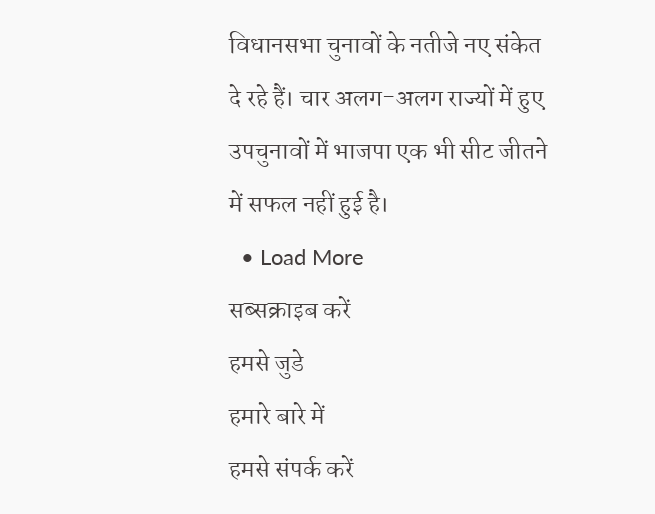विधानसभा चुनावों के नतीजे नए संकेत दे रहे हैं। चार अलग-अलग राज्यों में हुए उपचुनावों में भाजपा एक भी सीट जीतने में सफल नहीं हुई है।
  • Load More
सब्सक्राइब करें
हमसे जुडे
हमारे बारे में
हमसे संपर्क करें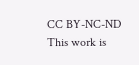CC BY-NC-ND This work is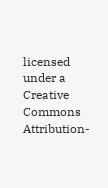licensed under a Creative Commons Attribution-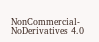NonCommercial-NoDerivatives 4.0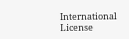International License